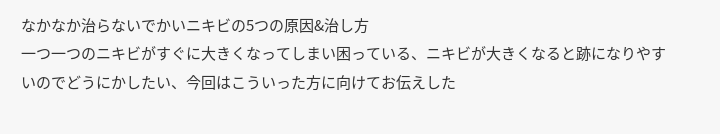なかなか治らないでかいニキビの5つの原因&治し方
一つ一つのニキビがすぐに大きくなってしまい困っている、ニキビが大きくなると跡になりやすいのでどうにかしたい、今回はこういった方に向けてお伝えした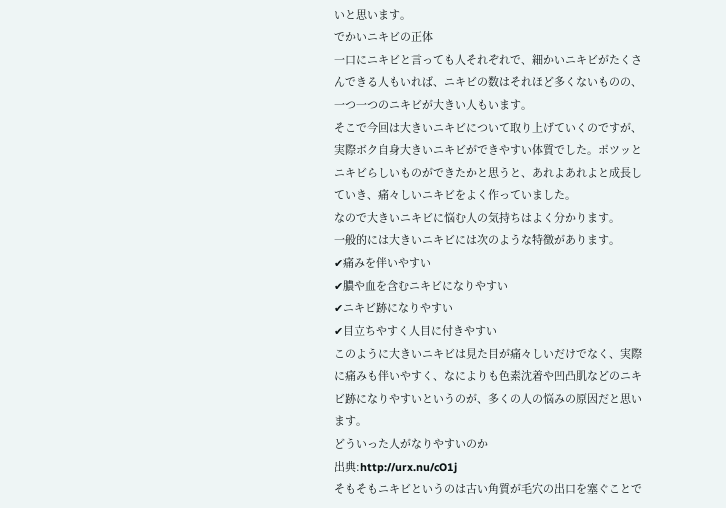いと思います。
でかいニキビの正体
一口にニキビと言っても人それぞれで、細かいニキビがたくさんできる人もいれば、ニキビの数はそれほど多くないものの、一つ一つのニキビが大きい人もいます。
そこで今回は大きいニキビについて取り上げていくのですが、実際ボク自身大きいニキビができやすい体質でした。ポツッとニキビらしいものができたかと思うと、あれよあれよと成長していき、痛々しいニキビをよく作っていました。
なので大きいニキビに悩む人の気持ちはよく分かります。
一般的には大きいニキビには次のような特徴があります。
✔痛みを伴いやすい
✔膿や血を含むニキビになりやすい
✔ニキビ跡になりやすい
✔目立ちやすく人目に付きやすい
このように大きいニキビは見た目が痛々しいだけでなく、実際に痛みも伴いやすく、なによりも色素沈着や凹凸肌などのニキビ跡になりやすいというのが、多くの人の悩みの原因だと思います。
どういった人がなりやすいのか
出典:http://urx.nu/cO1j
そもそもニキビというのは古い角質が毛穴の出口を塞ぐことで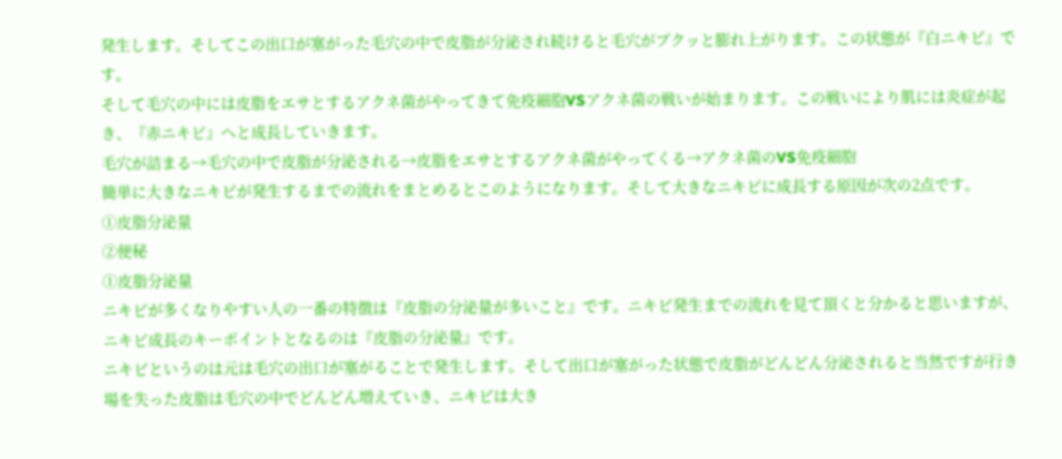発生します。そしてこの出口が塞がった毛穴の中で皮脂が分泌され続けると毛穴がプクッと膨れ上がります。この状態が『白ニキビ』です。
そして毛穴の中には皮脂をエサとするアクネ菌がやってきて免疫細胞VSアクネ菌の戦いが始まります。この戦いにより肌には炎症が起き、『赤ニキビ』へと成長していきます。
毛穴が詰まる→毛穴の中で皮脂が分泌される→皮脂をエサとするアクネ菌がやってくる→アクネ菌のVS免疫細胞
簡単に大きなニキビが発生するまでの流れをまとめるとこのようになります。そして大きなニキビに成長する原因が次の2点です。
①皮脂分泌量
②便秘
①皮脂分泌量
ニキビが多くなりやすい人の一番の特徴は『皮脂の分泌量が多いこと』です。ニキビ発生までの流れを見て頂くと分かると思いますが、ニキビ成長のキーポイントとなるのは『皮脂の分泌量』です。
ニキビというのは元は毛穴の出口が塞がることで発生します。そして出口が塞がった状態で皮脂がどんどん分泌されると当然ですが行き場を失った皮脂は毛穴の中でどんどん増えていき、ニキビは大き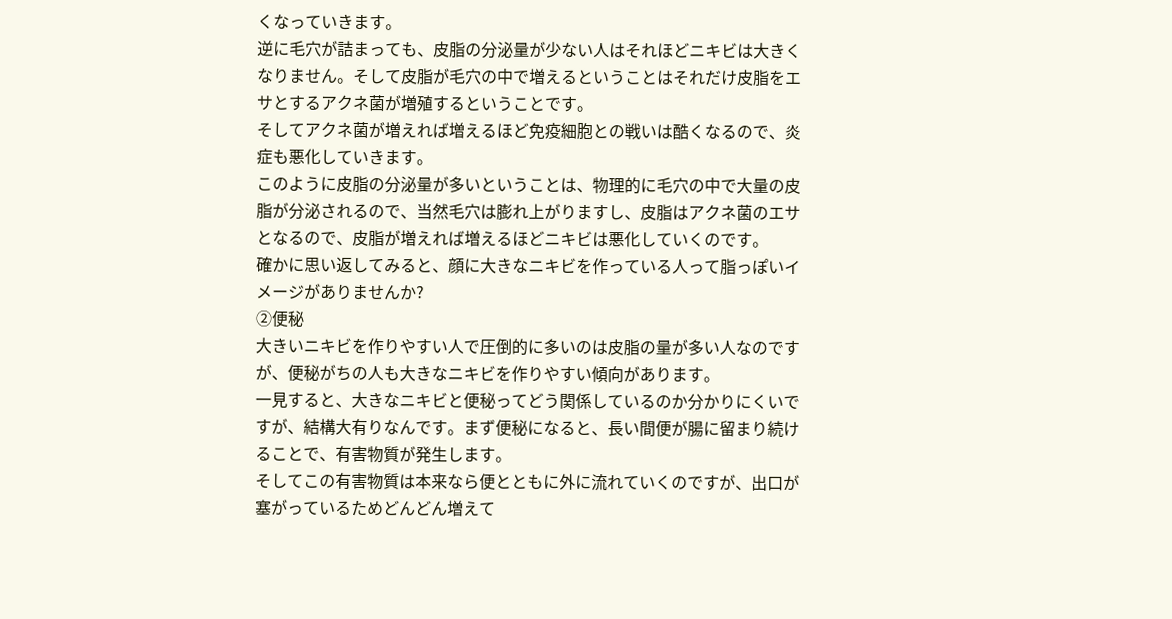くなっていきます。
逆に毛穴が詰まっても、皮脂の分泌量が少ない人はそれほどニキビは大きくなりません。そして皮脂が毛穴の中で増えるということはそれだけ皮脂をエサとするアクネ菌が増殖するということです。
そしてアクネ菌が増えれば増えるほど免疫細胞との戦いは酷くなるので、炎症も悪化していきます。
このように皮脂の分泌量が多いということは、物理的に毛穴の中で大量の皮脂が分泌されるので、当然毛穴は膨れ上がりますし、皮脂はアクネ菌のエサとなるので、皮脂が増えれば増えるほどニキビは悪化していくのです。
確かに思い返してみると、顔に大きなニキビを作っている人って脂っぽいイメージがありませんか?
②便秘
大きいニキビを作りやすい人で圧倒的に多いのは皮脂の量が多い人なのですが、便秘がちの人も大きなニキビを作りやすい傾向があります。
一見すると、大きなニキビと便秘ってどう関係しているのか分かりにくいですが、結構大有りなんです。まず便秘になると、長い間便が腸に留まり続けることで、有害物質が発生します。
そしてこの有害物質は本来なら便とともに外に流れていくのですが、出口が塞がっているためどんどん増えて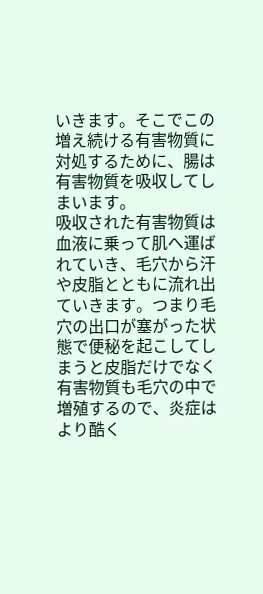いきます。そこでこの増え続ける有害物質に対処するために、腸は有害物質を吸収してしまいます。
吸収された有害物質は血液に乗って肌へ運ばれていき、毛穴から汗や皮脂とともに流れ出ていきます。つまり毛穴の出口が塞がった状態で便秘を起こしてしまうと皮脂だけでなく有害物質も毛穴の中で増殖するので、炎症はより酷く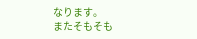なります。
またそもそも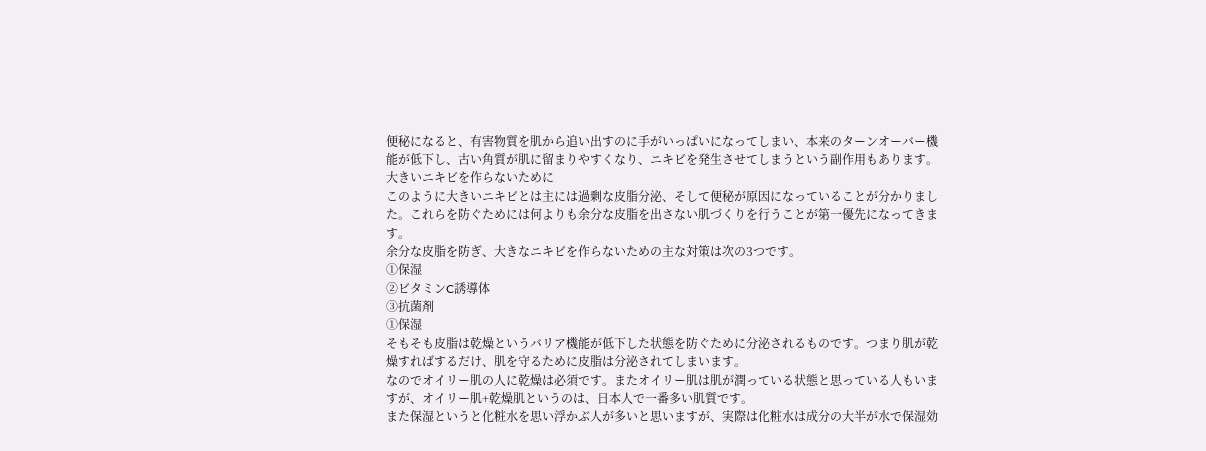便秘になると、有害物質を肌から追い出すのに手がいっぱいになってしまい、本来のターンオーバー機能が低下し、古い角質が肌に留まりやすくなり、ニキビを発生させてしまうという副作用もあります。
大きいニキビを作らないために
このように大きいニキビとは主には過剰な皮脂分泌、そして便秘が原因になっていることが分かりました。これらを防ぐためには何よりも余分な皮脂を出さない肌づくりを行うことが第一優先になってきます。
余分な皮脂を防ぎ、大きなニキビを作らないための主な対策は次の3つです。
①保湿
②ビタミンC誘導体
③抗菌剤
①保湿
そもそも皮脂は乾燥というバリア機能が低下した状態を防ぐために分泌されるものです。つまり肌が乾燥すればするだけ、肌を守るために皮脂は分泌されてしまいます。
なのでオイリー肌の人に乾燥は必須です。またオイリー肌は肌が潤っている状態と思っている人もいますが、オイリー肌+乾燥肌というのは、日本人で一番多い肌質です。
また保湿というと化粧水を思い浮かぶ人が多いと思いますが、実際は化粧水は成分の大半が水で保湿効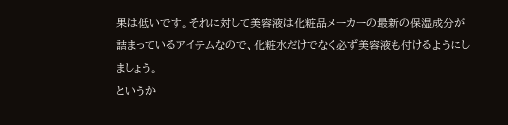果は低いです。それに対して美容液は化粧品メーカーの最新の保湿成分が詰まっているアイテムなので、化粧水だけでなく必ず美容液も付けるようにしましょう。
というか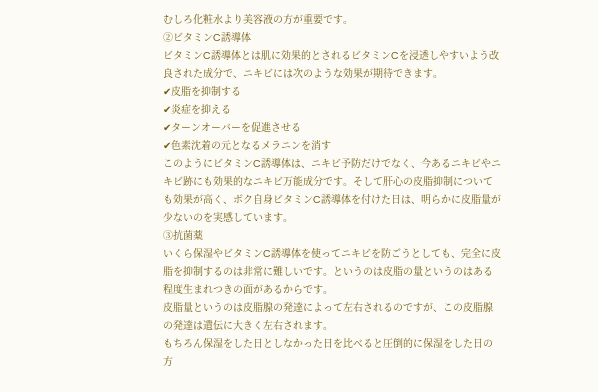むしろ化粧水より美容液の方が重要です。
②ビタミンC誘導体
ビタミンC誘導体とは肌に効果的とされるビタミンCを浸透しやすいよう改良された成分で、ニキビには次のような効果が期待できます。
✔皮脂を抑制する
✔炎症を抑える
✔ターンオーバーを促進させる
✔色素沈着の元となるメラニンを消す
このようにビタミンC誘導体は、ニキビ予防だけでなく、今あるニキビやニキビ跡にも効果的なニキビ万能成分です。そして肝心の皮脂抑制についても効果が高く、ボク自身ビタミンC誘導体を付けた日は、明らかに皮脂量が少ないのを実感しています。
③抗菌薬
いくら保湿やビタミンC誘導体を使ってニキビを防ごうとしても、完全に皮脂を抑制するのは非常に難しいです。というのは皮脂の量というのはある程度生まれつきの面があるからです。
皮脂量というのは皮脂腺の発達によって左右されるのですが、この皮脂腺の発達は遺伝に大きく左右されます。
もちろん保湿をした日としなかった日を比べると圧倒的に保湿をした日の方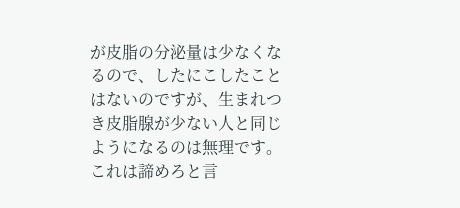が皮脂の分泌量は少なくなるので、したにこしたことはないのですが、生まれつき皮脂腺が少ない人と同じようになるのは無理です。
これは諦めろと言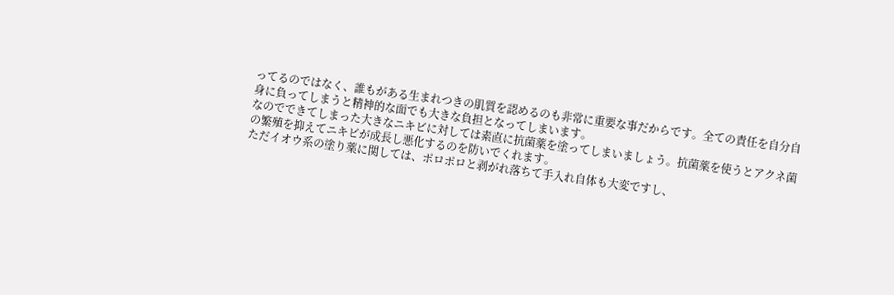ってるのではなく、誰もがある生まれつきの肌質を認めるのも非常に重要な事だからです。全ての責任を自分自身に負ってしまうと精神的な面でも大きな負担となってしまいます。
なのでできてしまった大きなニキビに対しては素直に抗菌薬を塗ってしまいましょう。抗菌薬を使うとアクネ菌の繁殖を抑えてニキビが成長し悪化するのを防いでくれます。
ただイオウ系の塗り薬に関しては、ポロポロと剥がれ落ちて手入れ自体も大変ですし、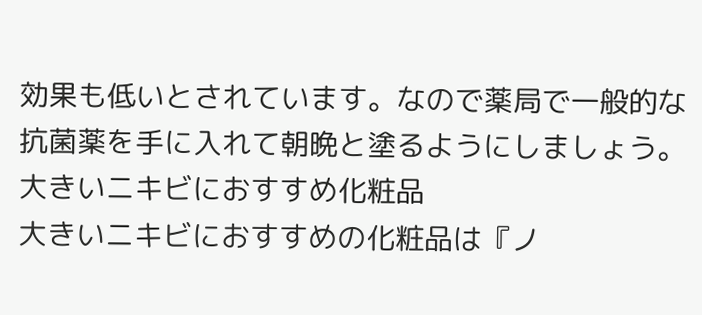効果も低いとされています。なので薬局で一般的な抗菌薬を手に入れて朝晩と塗るようにしましょう。
大きいニキビにおすすめ化粧品
大きいニキビにおすすめの化粧品は『ノ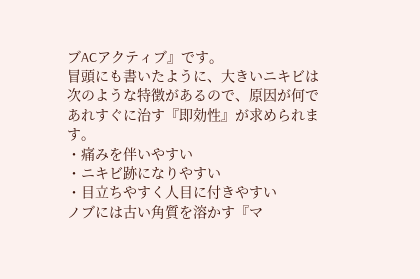ブACアクティブ』です。
冒頭にも書いたように、大きいニキビは次のような特徴があるので、原因が何であれすぐに治す『即効性』が求められます。
・痛みを伴いやすい
・ニキビ跡になりやすい
・目立ちやすく人目に付きやすい
ノブには古い角質を溶かす『マ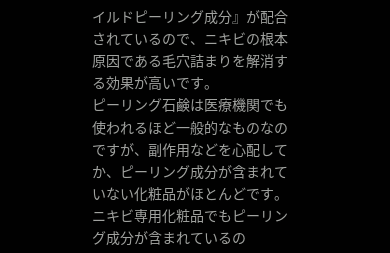イルドピーリング成分』が配合されているので、ニキビの根本原因である毛穴詰まりを解消する効果が高いです。
ピーリング石鹸は医療機関でも使われるほど一般的なものなのですが、副作用などを心配してか、ピーリング成分が含まれていない化粧品がほとんどです。ニキビ専用化粧品でもピーリング成分が含まれているの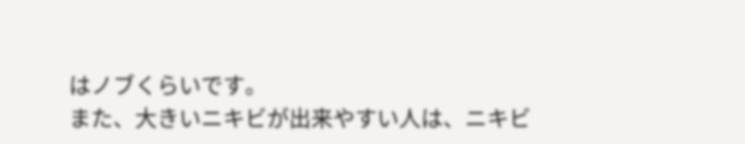はノブくらいです。
また、大きいニキビが出来やすい人は、ニキビ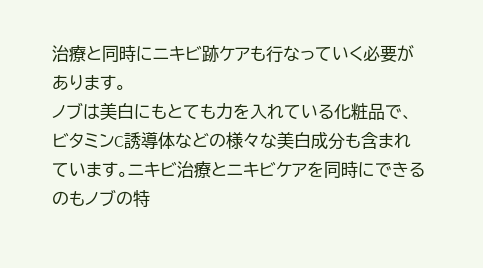治療と同時にニキビ跡ケアも行なっていく必要があります。
ノブは美白にもとても力を入れている化粧品で、ビタミンC誘導体などの様々な美白成分も含まれています。ニキビ治療とニキビケアを同時にできるのもノブの特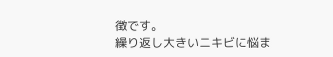徴です。
繰り返し大きいニキビに悩ま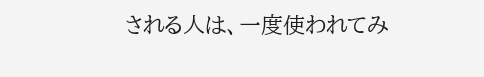される人は、一度使われてみ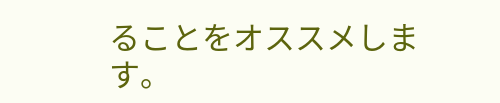ることをオススメします。